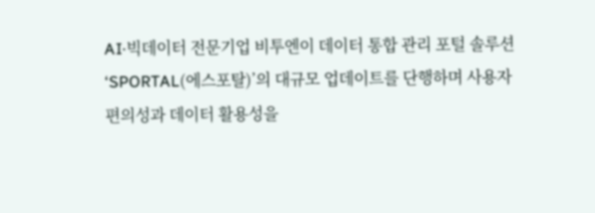AI·빅데이터 전문기업 비투엔이 데이터 통합 관리 포털 솔루션 ‘SPORTAL(에스포탈)’의 대규모 업데이트를 단행하며 사용자 편의성과 데이터 활용성을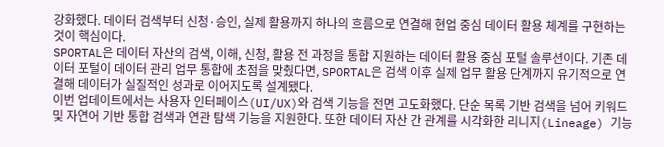강화했다. 데이터 검색부터 신청·승인, 실제 활용까지 하나의 흐름으로 연결해 현업 중심 데이터 활용 체계를 구현하는 것이 핵심이다.
SPORTAL은 데이터 자산의 검색, 이해, 신청, 활용 전 과정을 통합 지원하는 데이터 활용 중심 포털 솔루션이다. 기존 데이터 포털이 데이터 관리 업무 통합에 초점을 맞췄다면, SPORTAL은 검색 이후 실제 업무 활용 단계까지 유기적으로 연결해 데이터가 실질적인 성과로 이어지도록 설계됐다.
이번 업데이트에서는 사용자 인터페이스(UI/UX)와 검색 기능을 전면 고도화했다. 단순 목록 기반 검색을 넘어 키워드 및 자연어 기반 통합 검색과 연관 탐색 기능을 지원한다. 또한 데이터 자산 간 관계를 시각화한 리니지(Lineage) 기능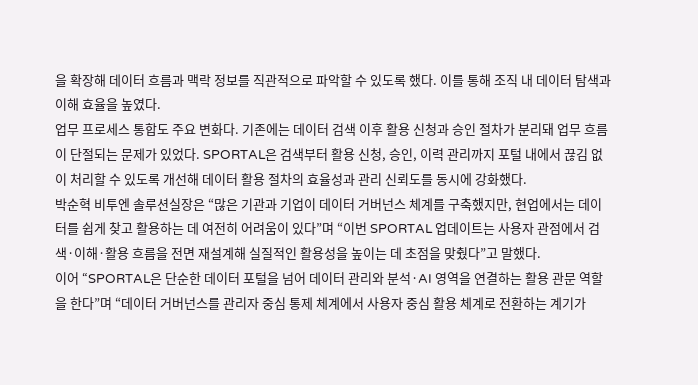을 확장해 데이터 흐름과 맥락 정보를 직관적으로 파악할 수 있도록 했다. 이를 통해 조직 내 데이터 탐색과 이해 효율을 높였다.
업무 프로세스 통합도 주요 변화다. 기존에는 데이터 검색 이후 활용 신청과 승인 절차가 분리돼 업무 흐름이 단절되는 문제가 있었다. SPORTAL은 검색부터 활용 신청, 승인, 이력 관리까지 포털 내에서 끊김 없이 처리할 수 있도록 개선해 데이터 활용 절차의 효율성과 관리 신뢰도를 동시에 강화했다.
박순혁 비투엔 솔루션실장은 “많은 기관과 기업이 데이터 거버넌스 체계를 구축했지만, 현업에서는 데이터를 쉽게 찾고 활용하는 데 여전히 어려움이 있다”며 “이번 SPORTAL 업데이트는 사용자 관점에서 검색·이해·활용 흐름을 전면 재설계해 실질적인 활용성을 높이는 데 초점을 맞췄다”고 말했다.
이어 “SPORTAL은 단순한 데이터 포털을 넘어 데이터 관리와 분석·AI 영역을 연결하는 활용 관문 역할을 한다”며 “데이터 거버넌스를 관리자 중심 통제 체계에서 사용자 중심 활용 체계로 전환하는 계기가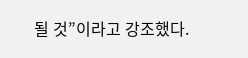될 것”이라고 강조했다.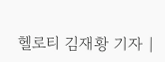헬로티 김재황 기자 |